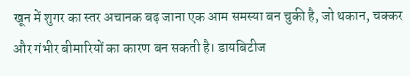खून में शुगर का स्तर अचानक बढ़ जाना एक आम समस्या बन चुकी है, जो थकान, चक्कर और गंभीर बीमारियों का कारण बन सकती है। डायबिटीज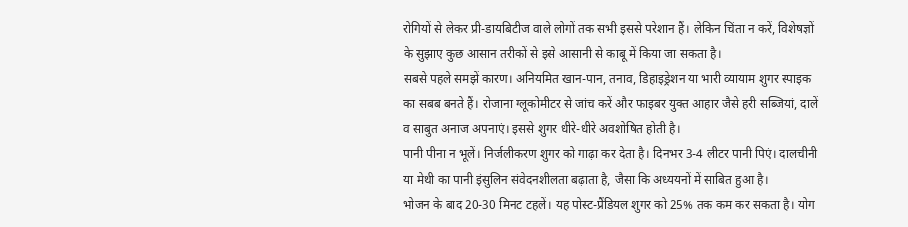रोगियों से लेकर प्री-डायबिटीज वाले लोगों तक सभी इससे परेशान हैं। लेकिन चिंता न करें, विशेषज्ञों के सुझाए कुछ आसान तरीकों से इसे आसानी से काबू में किया जा सकता है।
सबसे पहले समझें कारण। अनियमित खान-पान, तनाव, डिहाइड्रेशन या भारी व्यायाम शुगर स्पाइक का सबब बनते हैं। रोजाना ग्लूकोमीटर से जांच करें और फाइबर युक्त आहार जैसे हरी सब्जियां, दालें व साबुत अनाज अपनाएं। इससे शुगर धीरे-धीरे अवशोषित होती है।
पानी पीना न भूलें। निर्जलीकरण शुगर को गाढ़ा कर देता है। दिनभर 3-4 लीटर पानी पिएं। दालचीनी या मेथी का पानी इंसुलिन संवेदनशीलता बढ़ाता है, जैसा कि अध्ययनों में साबित हुआ है।
भोजन के बाद 20-30 मिनट टहलें। यह पोस्ट-प्रैंडियल शुगर को 25% तक कम कर सकता है। योग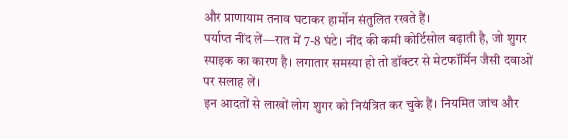और प्राणायाम तनाव घटाकर हार्मोन संतुलित रखते हैं।
पर्याप्त नींद लें—रात में 7-8 घंटे। नींद की कमी कोर्टिसोल बढ़ाती है, जो शुगर स्पाइक का कारण है। लगातार समस्या हो तो डॉक्टर से मेटफॉर्मिन जैसी दवाओं पर सलाह लें।
इन आदतों से लाखों लोग शुगर को नियंत्रित कर चुके हैं। नियमित जांच और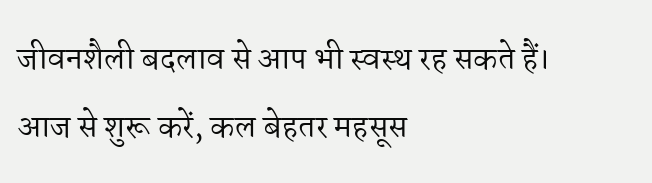जीवनशैली बदलाव से आप भी स्वस्थ रह सकते हैं। आज से शुरू करें, कल बेहतर महसूस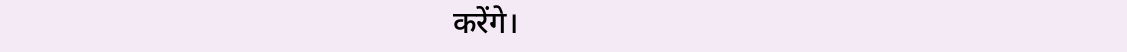करेंगे।